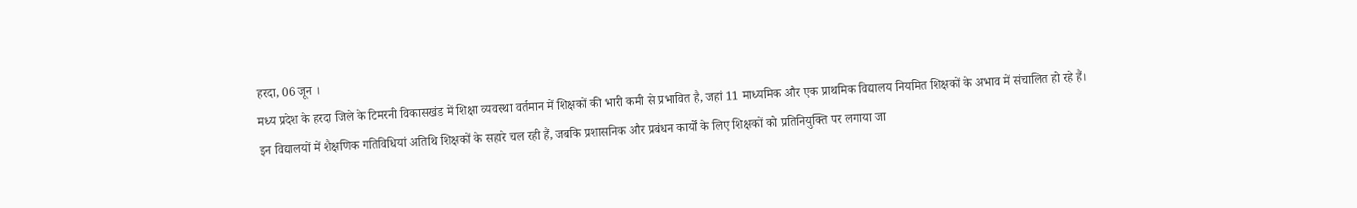हरदा, 06 जून ।
मध्य प्रदेश के हरदा जिले के टिमरनी विकासखंड में शिक्षा व्यवस्था वर्तमान में शिक्षकों की भारी कमी से प्रभावित है, जहां 11 माध्यमिक और एक प्राथमिक विद्यालय नियमित शिक्षकों के अभाव में संचालित हो रहे हैं।
इन विद्यालयों में शैक्षणिक गतिविधियां अतिथि शिक्षकों के सहारे चल रही हैं, जबकि प्रशासनिक और प्रबंधन कार्यों के लिए शिक्षकों को प्रतिनियुक्ति पर लगाया जा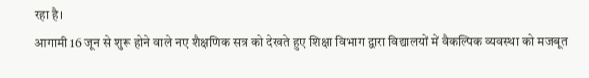रहा है।
आगामी 16 जून से शुरू होने वाले नए शैक्षणिक सत्र को देखते हुए शिक्षा विभाग द्वारा विद्यालयों में वैकल्पिक व्यवस्था को मजबूत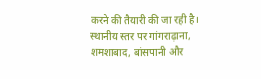करने की तैयारी की जा रही है।
स्थानीय स्तर पर गांगराढ़ाना, शमशाबाद, बांसपानी और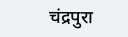चंद्रपुरा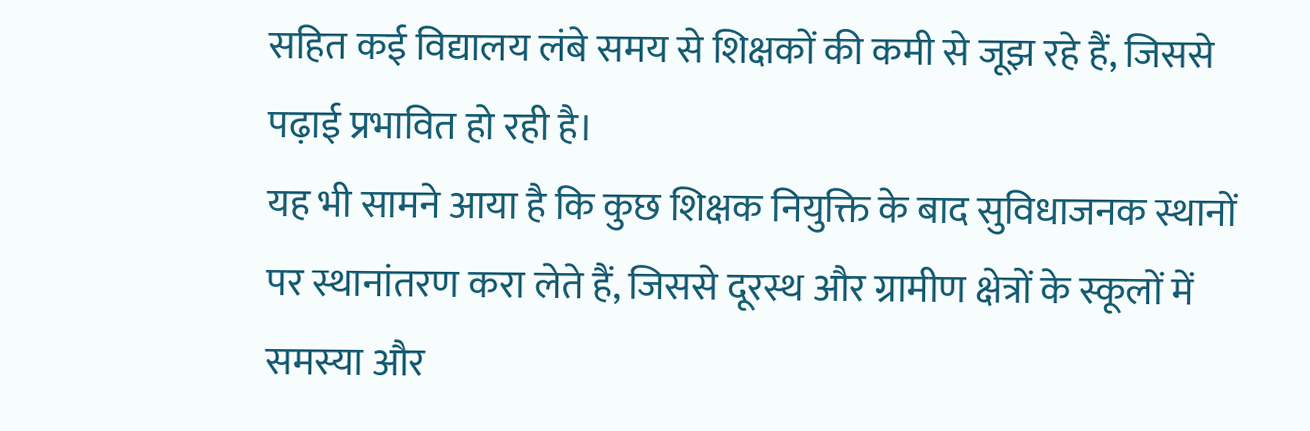सहित कई विद्यालय लंबे समय से शिक्षकों की कमी से जूझ रहे हैं, जिससे पढ़ाई प्रभावित हो रही है।
यह भी सामने आया है कि कुछ शिक्षक नियुक्ति के बाद सुविधाजनक स्थानों पर स्थानांतरण करा लेते हैं, जिससे दूरस्थ और ग्रामीण क्षेत्रों के स्कूलों में समस्या और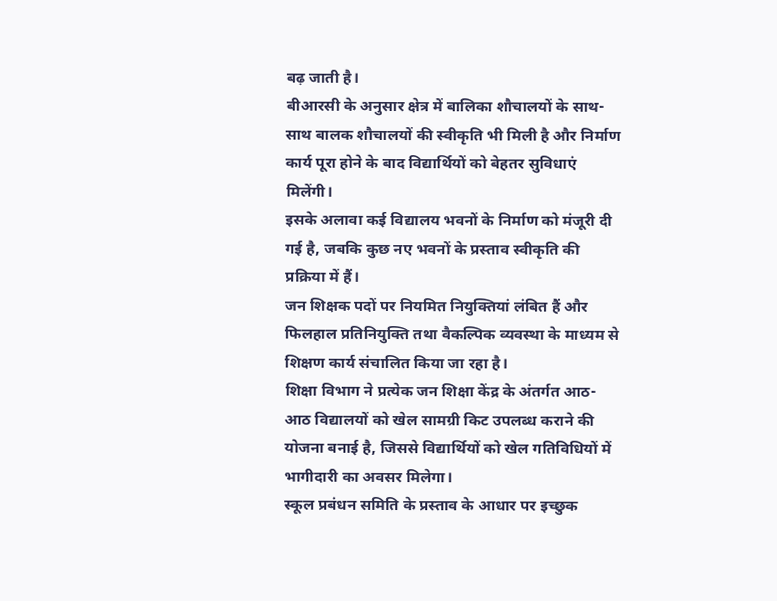बढ़ जाती है।
बीआरसी के अनुसार क्षेत्र में बालिका शौचालयों के साथ-साथ बालक शौचालयों की स्वीकृति भी मिली है और निर्माण कार्य पूरा होने के बाद विद्यार्थियों को बेहतर सुविधाएं मिलेंगी।
इसके अलावा कई विद्यालय भवनों के निर्माण को मंजूरी दी गई है, जबकि कुछ नए भवनों के प्रस्ताव स्वीकृति की प्रक्रिया में हैं।
जन शिक्षक पदों पर नियमित नियुक्तियां लंबित हैं और फिलहाल प्रतिनियुक्ति तथा वैकल्पिक व्यवस्था के माध्यम से शिक्षण कार्य संचालित किया जा रहा है।
शिक्षा विभाग ने प्रत्येक जन शिक्षा केंद्र के अंतर्गत आठ-आठ विद्यालयों को खेल सामग्री किट उपलब्ध कराने की योजना बनाई है, जिससे विद्यार्थियों को खेल गतिविधियों में भागीदारी का अवसर मिलेगा।
स्कूल प्रबंधन समिति के प्रस्ताव के आधार पर इच्छुक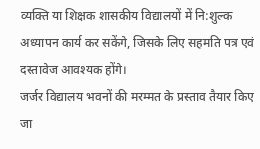व्यक्ति या शिक्षक शासकीय विद्यालयों में नि:शुल्क अध्यापन कार्य कर सकेंगे, जिसके लिए सहमति पत्र एवं दस्तावेज आवश्यक होंगे।
जर्जर विद्यालय भवनों की मरम्मत के प्रस्ताव तैयार किए जा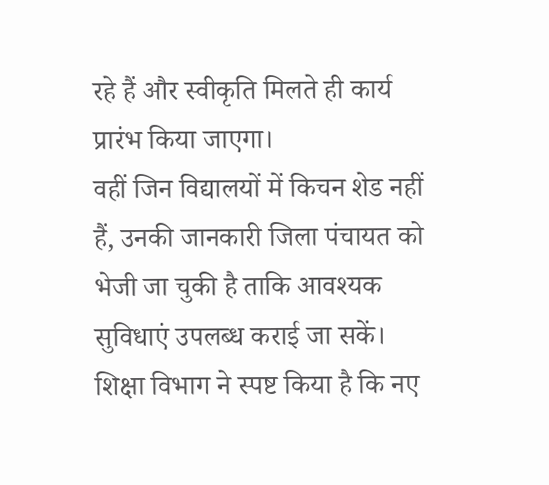रहे हैं और स्वीकृति मिलते ही कार्य प्रारंभ किया जाएगा।
वहीं जिन विद्यालयों में किचन शेड नहीं हैं, उनकी जानकारी जिला पंचायत को भेजी जा चुकी है ताकि आवश्यक सुविधाएं उपलब्ध कराई जा सकें।
शिक्षा विभाग ने स्पष्ट किया है कि नए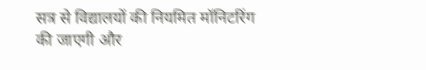सत्र से विद्यालयों की नियमित मॉनिटरिंग की जाएगी और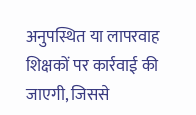अनुपस्थित या लापरवाह शिक्षकों पर कार्रवाई की जाएगी, जिससे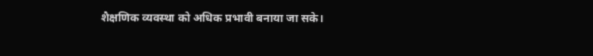शैक्षणिक व्यवस्था को अधिक प्रभावी बनाया जा सके।